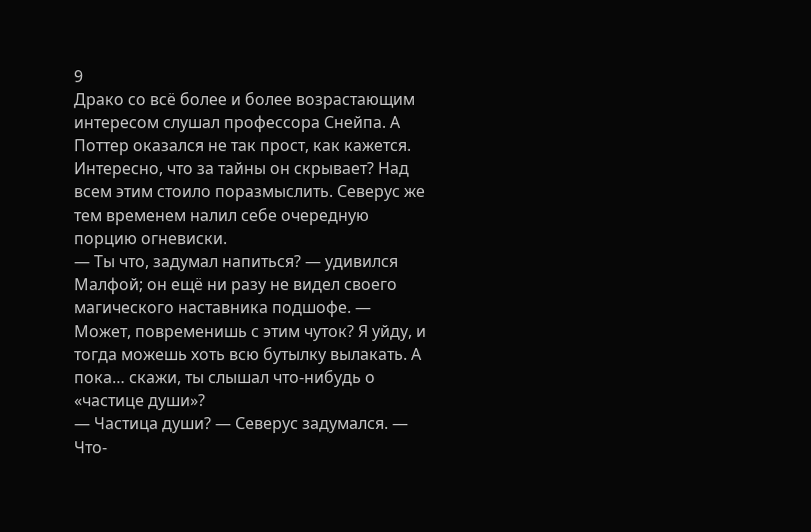9
Драко со всё более и более возрастающим интересом слушал профессора Снейпа. А Поттер оказался не так прост, как кажется. Интересно, что за тайны он скрывает? Над всем этим стоило поразмыслить. Северус же тем временем налил себе очередную порцию огневиски.
— Ты что, задумал напиться? — удивился Малфой; он ещё ни разу не видел своего магического наставника подшофе. — Может, повременишь с этим чуток? Я уйду, и тогда можешь хоть всю бутылку вылакать. А пока… скажи, ты слышал что-нибудь о «частице души»?
— Частица души? — Северус задумался. — Что-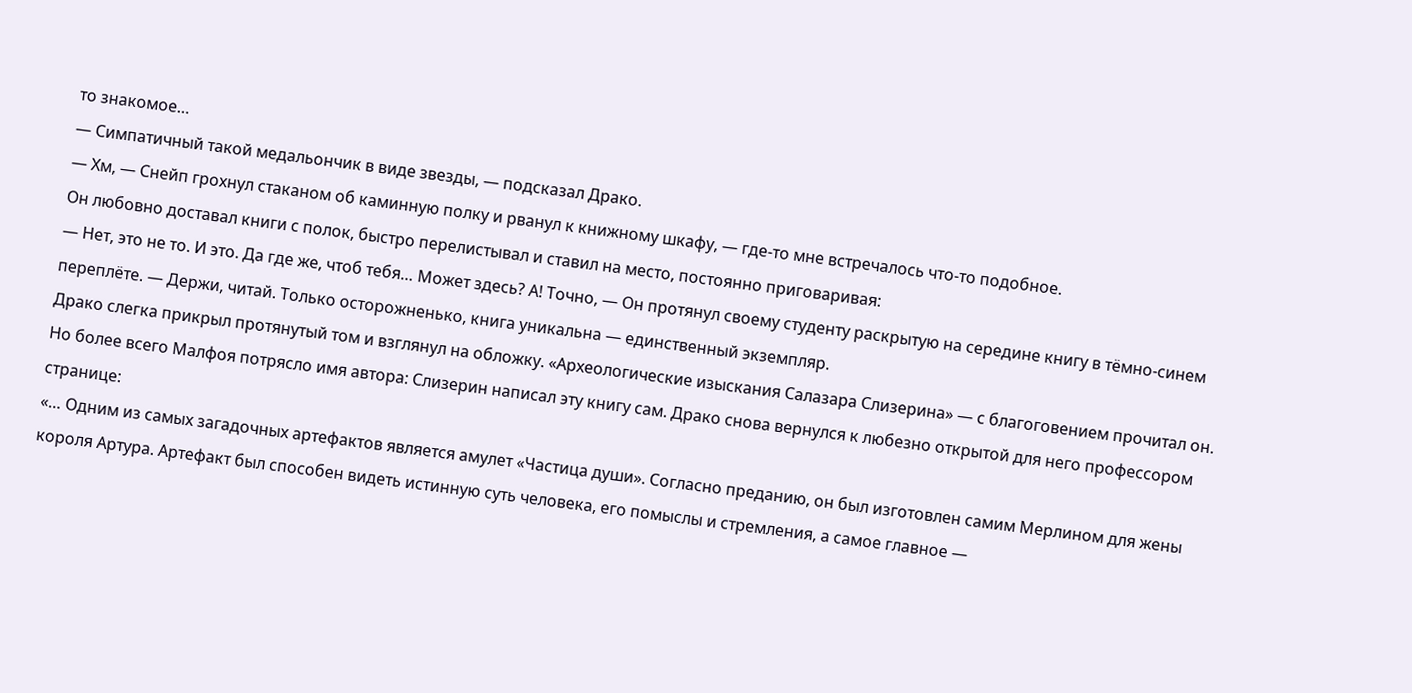то знакомое…
— Симпатичный такой медальончик в виде звезды, — подсказал Драко.
— Хм, — Снейп грохнул стаканом об каминную полку и рванул к книжному шкафу, — где-то мне встречалось что-то подобное.
Он любовно доставал книги с полок, быстро перелистывал и ставил на место, постоянно приговаривая:
— Нет, это не то. И это. Да где же, чтоб тебя… Может здесь? А! Точно, — Он протянул своему студенту раскрытую на середине книгу в тёмно-синем переплёте. — Держи, читай. Только осторожненько, книга уникальна — единственный экземпляр.
Драко слегка прикрыл протянутый том и взглянул на обложку. «Археологические изыскания Салазара Слизерина» — с благоговением прочитал он. Но более всего Малфоя потрясло имя автора: Слизерин написал эту книгу сам. Драко снова вернулся к любезно открытой для него профессором странице:
«… Одним из самых загадочных артефактов является амулет «Частица души». Согласно преданию, он был изготовлен самим Мерлином для жены короля Артура. Артефакт был способен видеть истинную суть человека, его помыслы и стремления, а самое главное —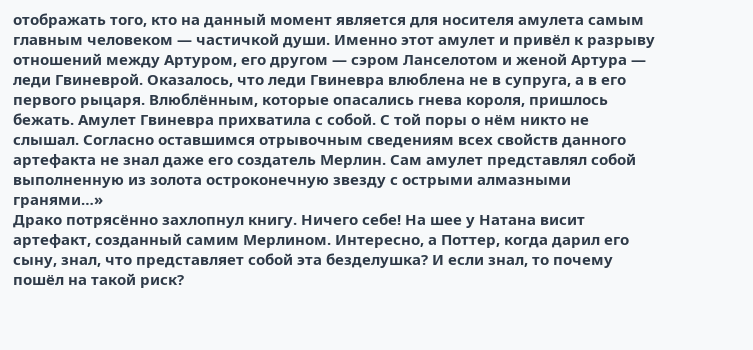отображать того, кто на данный момент является для носителя амулета самым главным человеком — частичкой души. Именно этот амулет и привёл к разрыву отношений между Артуром, его другом — сэром Ланселотом и женой Артура — леди Гвиневрой. Оказалось, что леди Гвиневра влюблена не в супруга, а в его первого рыцаря. Влюблённым, которые опасались гнева короля, пришлось бежать. Амулет Гвиневра прихватила с собой. С той поры о нём никто не слышал. Согласно оставшимся отрывочным сведениям всех свойств данного артефакта не знал даже его создатель Мерлин. Сам амулет представлял собой выполненную из золота остроконечную звезду с острыми алмазными гранями…»
Драко потрясённо захлопнул книгу. Ничего себе! На шее у Натана висит артефакт, созданный самим Мерлином. Интересно, а Поттер, когда дарил его сыну, знал, что представляет собой эта безделушка? И если знал, то почему пошёл на такой риск?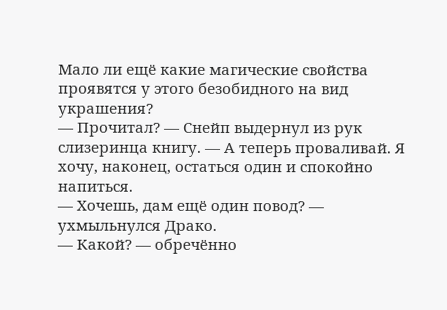Мало ли ещё какие магические свойства проявятся у этого безобидного на вид украшения?
— Прочитал? — Снейп выдернул из рук слизеринца книгу. — А теперь проваливай. Я хочу, наконец, остаться один и спокойно напиться.
— Хочешь, дам ещё один повод? — ухмыльнулся Драко.
— Какой? — обречённо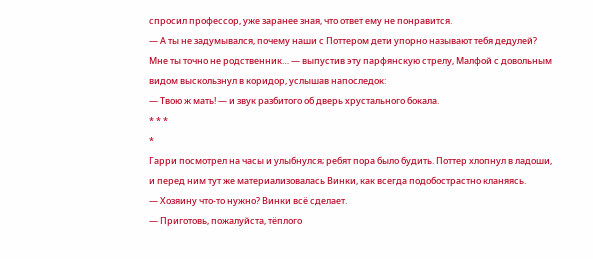спросил профессор, уже заранее зная, что ответ ему не понравится.
— А ты не задумывался, почему наши с Поттером дети упорно называют тебя дедулей? Мне ты точно не родственник… — выпустив эту парфянскую стрелу, Малфой с довольным видом выскользнул в коридор, услышав напоследок:
— Твою ж мать! — и звук разбитого об дверь хрустального бокала.
* * *
*
Гарри посмотрел на часы и улыбнулся; ребят пора было будить. Поттер хлопнул в ладоши, и перед ним тут же материализовалась Винки, как всегда подобострастно кланяясь.
— Хозяину что-то нужно? Винки всё сделает.
— Приготовь, пожалуйста, тёплого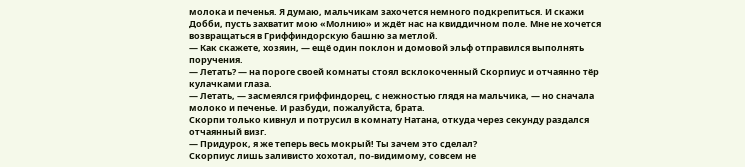молока и печенья. Я думаю, мальчикам захочется немного подкрепиться. И скажи Добби, пусть захватит мою «Молнию» и ждёт нас на квиддичном поле. Мне не хочется возвращаться в Гриффиндорскую башню за метлой.
— Как скажете, хозяин, — ещё один поклон и домовой эльф отправился выполнять поручения.
— Летать? — на пороге своей комнаты стоял всклокоченный Скорпиус и отчаянно тёр кулачками глаза.
— Летать, — засмеялся гриффиндорец, с нежностью глядя на мальчика, — но сначала молоко и печенье. И разбуди, пожалуйста, брата.
Скорпи только кивнул и потрусил в комнату Натана, откуда через секунду раздался отчаянный визг.
— Придурок, я же теперь весь мокрый! Ты зачем это сделал?
Скорпиус лишь заливисто хохотал, по-видимому, совсем не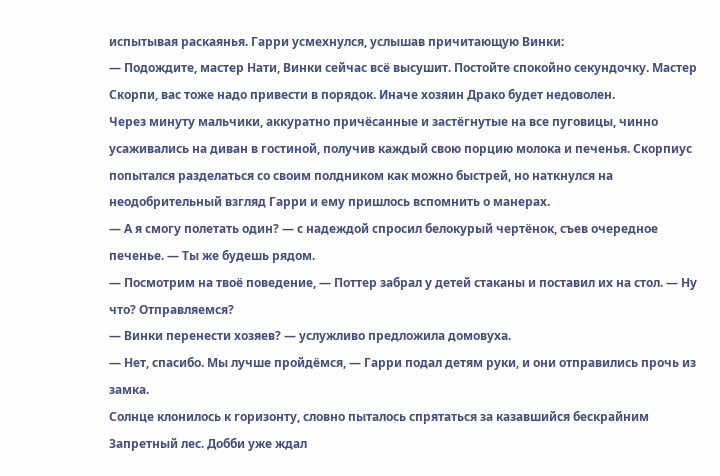испытывая раскаянья. Гарри усмехнулся, услышав причитающую Винки:
— Подождите, мастер Нати, Винки сейчас всё высушит. Постойте спокойно секундочку. Мастер Скорпи, вас тоже надо привести в порядок. Иначе хозяин Драко будет недоволен.
Через минуту мальчики, аккуратно причёсанные и застёгнутые на все пуговицы, чинно усаживались на диван в гостиной, получив каждый свою порцию молока и печенья. Скорпиус попытался разделаться со своим полдником как можно быстрей, но наткнулся на неодобрительный взгляд Гарри и ему пришлось вспомнить о манерах.
— А я смогу полетать один? — с надеждой спросил белокурый чертёнок, съев очередное печенье. — Ты же будешь рядом.
— Посмотрим на твоё поведение, — Поттер забрал у детей стаканы и поставил их на стол. — Ну что? Отправляемся?
— Винки перенести хозяев? — услужливо предложила домовуха.
— Нет, спасибо. Мы лучше пройдёмся, — Гарри подал детям руки, и они отправились прочь из замка.
Солнце клонилось к горизонту, словно пыталось спрятаться за казавшийся бескрайним Запретный лес. Добби уже ждал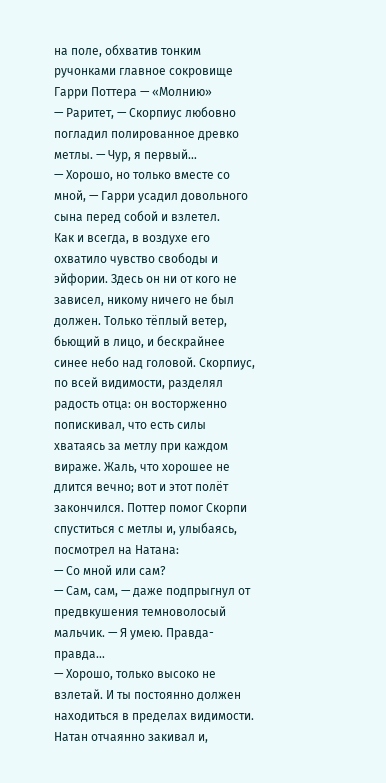на поле, обхватив тонким ручонками главное сокровище Гарри Поттера — «Молнию»
— Раритет, — Скорпиус любовно погладил полированное древко метлы. — Чур, я первый…
— Хорошо, но только вместе со мной, — Гарри усадил довольного сына перед собой и взлетел.
Как и всегда, в воздухе его охватило чувство свободы и эйфории. Здесь он ни от кого не зависел, никому ничего не был должен. Только тёплый ветер, бьющий в лицо, и бескрайнее синее небо над головой. Скорпиус, по всей видимости, разделял радость отца: он восторженно попискивал, что есть силы хватаясь за метлу при каждом вираже. Жаль, что хорошее не длится вечно; вот и этот полёт закончился. Поттер помог Скорпи спуститься с метлы и, улыбаясь, посмотрел на Натана:
— Со мной или сам?
— Сам, сам, — даже подпрыгнул от предвкушения темноволосый мальчик. — Я умею. Правда-правда…
— Хорошо, только высоко не взлетай. И ты постоянно должен находиться в пределах видимости.
Натан отчаянно закивал и,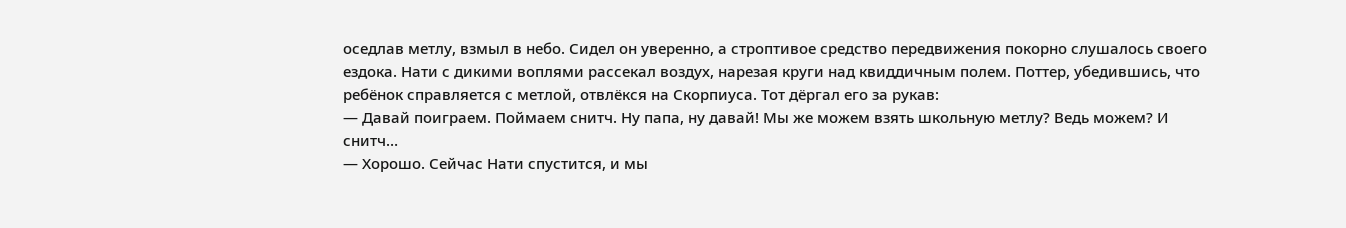оседлав метлу, взмыл в небо. Сидел он уверенно, а строптивое средство передвижения покорно слушалось своего ездока. Нати с дикими воплями рассекал воздух, нарезая круги над квиддичным полем. Поттер, убедившись, что ребёнок справляется с метлой, отвлёкся на Скорпиуса. Тот дёргал его за рукав:
— Давай поиграем. Поймаем снитч. Ну папа, ну давай! Мы же можем взять школьную метлу? Ведь можем? И снитч…
— Хорошо. Сейчас Нати спустится, и мы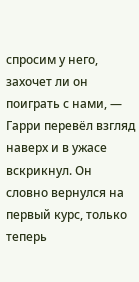спросим у него, захочет ли он поиграть с нами, — Гарри перевёл взгляд наверх и в ужасе вскрикнул. Он словно вернулся на первый курс, только теперь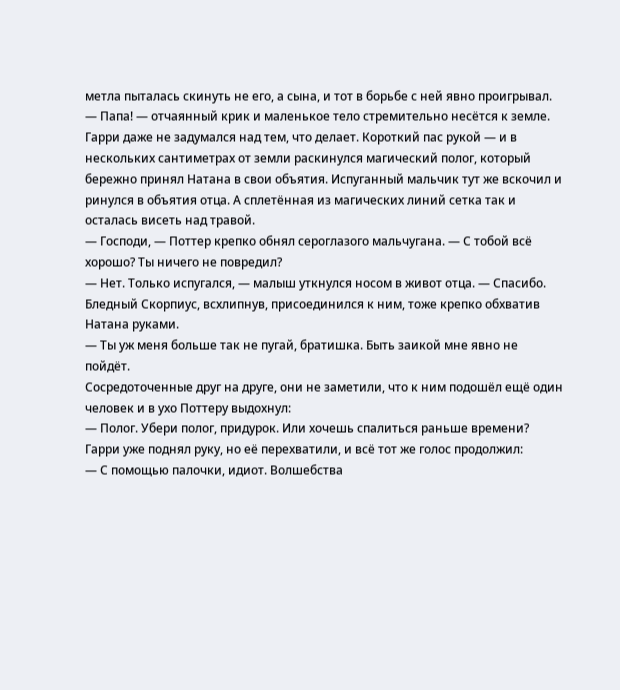метла пыталась скинуть не его, а сына, и тот в борьбе с ней явно проигрывал.
— Папа! — отчаянный крик и маленькое тело стремительно несётся к земле.
Гарри даже не задумался над тем, что делает. Короткий пас рукой — и в нескольких сантиметрах от земли раскинулся магический полог, который бережно принял Натана в свои объятия. Испуганный мальчик тут же вскочил и ринулся в объятия отца. А сплетённая из магических линий сетка так и осталась висеть над травой.
— Господи, — Поттер крепко обнял сероглазого мальчугана. — С тобой всё хорошо? Ты ничего не повредил?
— Нет. Только испугался, — малыш уткнулся носом в живот отца. — Спасибо.
Бледный Скорпиус, всхлипнув, присоединился к ним, тоже крепко обхватив Натана руками.
— Ты уж меня больше так не пугай, братишка. Быть заикой мне явно не пойдёт.
Сосредоточенные друг на друге, они не заметили, что к ним подошёл ещё один человек и в ухо Поттеру выдохнул:
— Полог. Убери полог, придурок. Или хочешь спалиться раньше времени?
Гарри уже поднял руку, но её перехватили, и всё тот же голос продолжил:
— С помощью палочки, идиот. Волшебства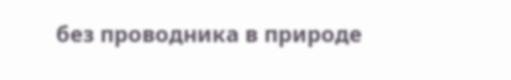без проводника в природе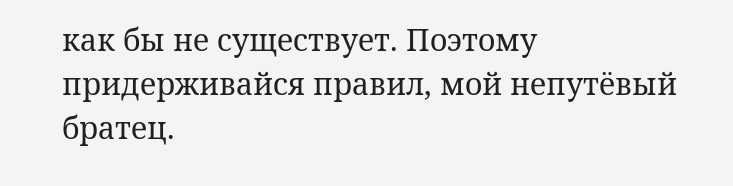как бы не существует. Поэтому придерживайся правил, мой непутёвый братец.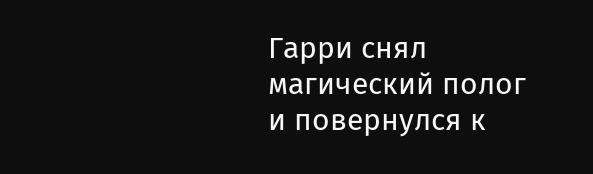Гарри снял магический полог и повернулся к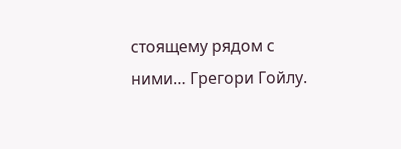стоящему рядом с ними… Грегори Гойлу.